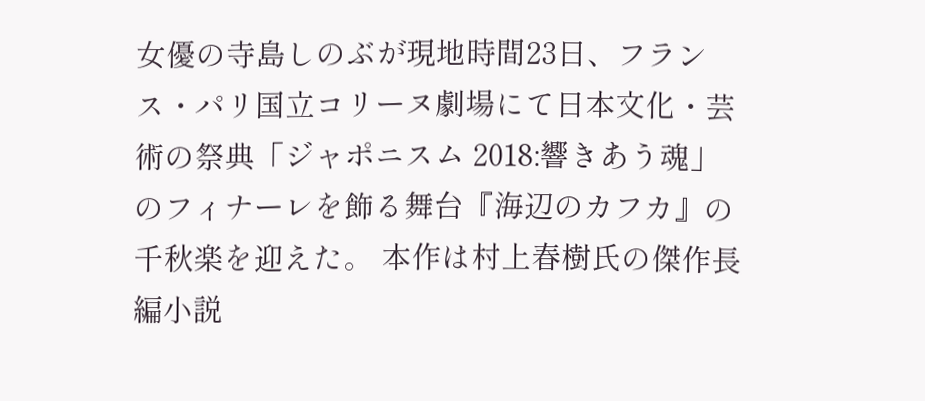女優の寺島しのぶが現地時間23日、フランス・パリ国立コリーヌ劇場にて日本文化・芸術の祭典「ジャポニスム 2018:響きあう魂」のフィナーレを飾る舞台『海辺のカフカ』の千秋楽を迎えた。 本作は村上春樹氏の傑作長編小説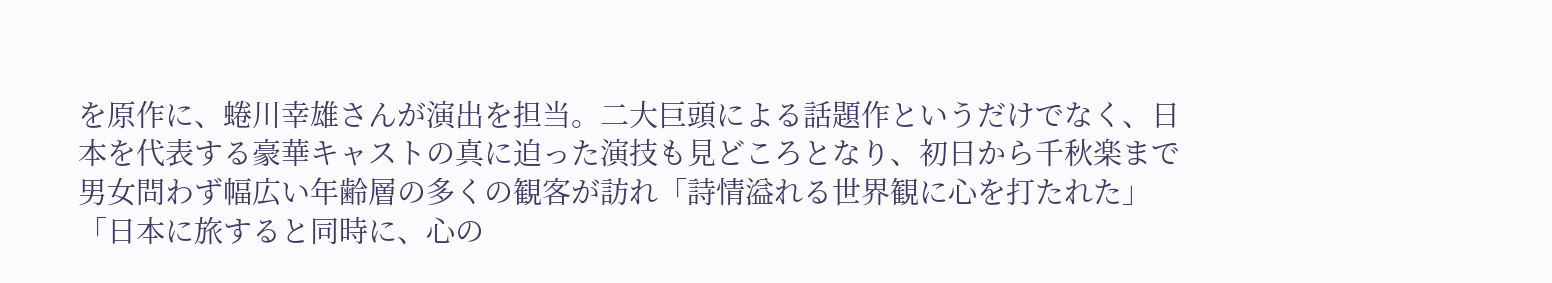を原作に、蜷川幸雄さんが演出を担当。二大巨頭による話題作というだけでなく、日本を代表する豪華キャストの真に迫った演技も見どころとなり、初日から千秋楽まで男女問わず幅広い年齢層の多くの観客が訪れ「詩情溢れる世界観に心を打たれた」「日本に旅すると同時に、心の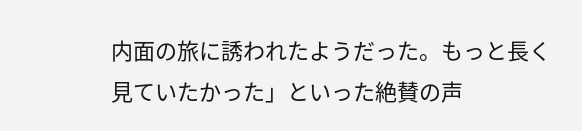内面の旅に誘われたようだった。もっと長く見ていたかった」といった絶賛の声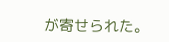が寄せられた。